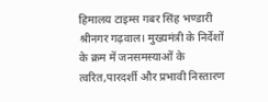हिमालय टाइम्स गबर सिंह भण्डारी
श्रीनगर गढ़वाल। मुख्यमंत्री के निर्देशों के क्रम में जनसमस्याओं के त्वरित,पारदर्शी और प्रभावी निस्तारण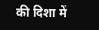की दिशा में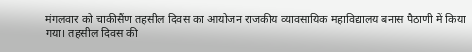मंगलवार को चाकीसैंण तहसील दिवस का आयोजन राजकीय व्यावसायिक महाविद्यालय बनास पैठाणी में किया गया। तहसील दिवस की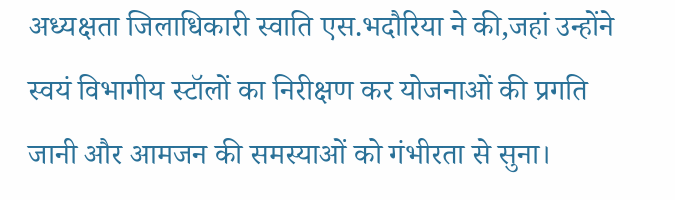अध्यक्षता जिलाधिकारी स्वाति एस.भदौरिया ने की,जहां उन्होंने स्वयं विभागीय स्टॉलों का निरीक्षण कर योजनाओं की प्रगति जानी और आमजन की समस्याओं को गंभीरता से सुना।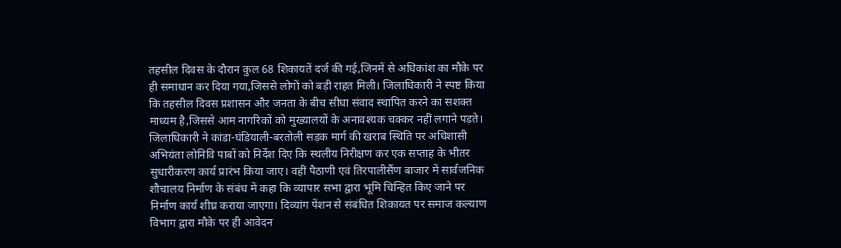तहसील दिवस के दौरान कुल 68 शिकायतें दर्ज की गई,जिनमें से अधिकांश का मौके पर ही समाधान कर दिया गया,जिससे लोगों को बड़ी राहत मिली। जिलाधिकारी ने स्पष्ट किया कि तहसील दिवस प्रशासन और जनता के बीच सीधा संवाद स्थापित करने का सशक्त माध्यम है,जिससे आम नागरिकों को मुख्यालयों के अनावश्यक चक्कर नहीं लगाने पड़ते। जिलाधिकारी ने कांडा-घंडियाली-बरतोली सड़क मार्ग की खराब स्थिति पर अधिशासी अभियंता लोनिवि पाबों को निर्देश दिए कि स्थलीय निरीक्षण कर एक सप्ताह के भीतर सुधारीकरण कार्य प्रारंभ किया जाए। वहीं पैठाणी एवं तिरपालीसैंण बाजार में सार्वजनिक शौचालय निर्माण के संबंध में कहा कि व्यापार सभा द्वारा भूमि चिन्हित किए जाने पर निर्माण कार्य शीघ्र कराया जाएगा। दिव्यांग पेंशन से संबंधित शिकायत पर समाज कल्याण विभाग द्वारा मौके पर ही आवेदन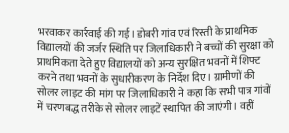भरवाकर कार्रवाई की गई। डोबरी गांव एवं रिस्ती के प्राथमिक विद्यालयों की जर्जर स्थिति पर जिलाधिकारी ने बच्चों की सुरक्षा को प्राथमिकता देते हुए विद्यालयों को अन्य सुरक्षित भवनों में शिफ्ट करने तथा भवनों के सुधारीकरण के निर्देश दिए। ग्रामीणों की सोलर लाइट की मांग पर जिलाधिकारी ने कहा कि सभी पात्र गांवों में चरणबद्ध तरीके से सोलर लाइटें स्थापित की जाएंगी। वहीं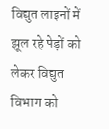विद्युत लाइनों में झूल रहे पेड़ों को लेकर विद्युत विभाग को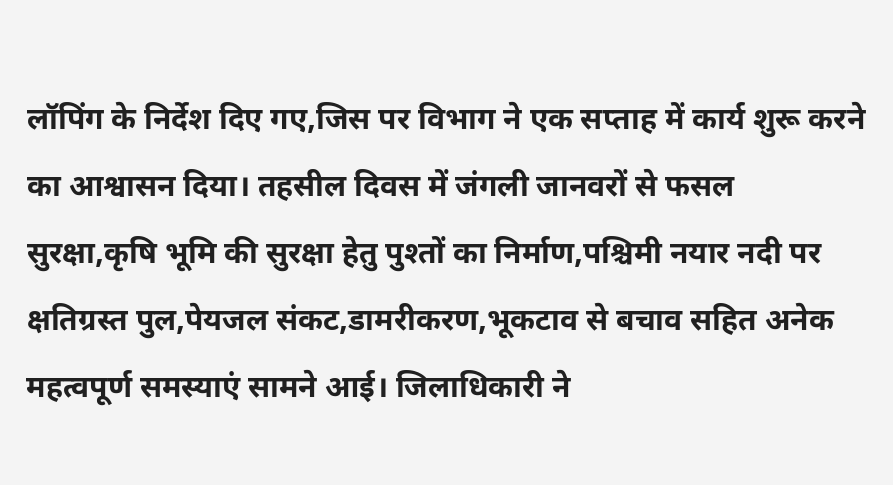लॉपिंग के निर्देश दिए गए,जिस पर विभाग ने एक सप्ताह में कार्य शुरू करने का आश्वासन दिया। तहसील दिवस में जंगली जानवरों से फसल सुरक्षा,कृषि भूमि की सुरक्षा हेतु पुश्तों का निर्माण,पश्चिमी नयार नदी पर क्षतिग्रस्त पुल,पेयजल संकट,डामरीकरण,भूकटाव से बचाव सहित अनेक महत्वपूर्ण समस्याएं सामने आई। जिलाधिकारी ने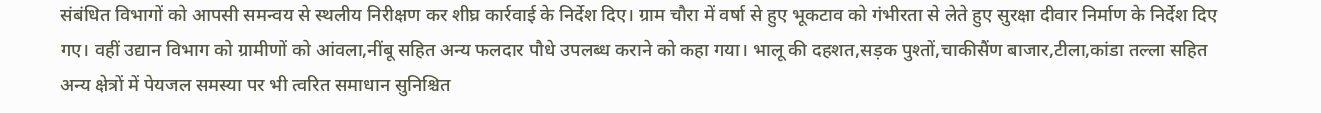संबंधित विभागों को आपसी समन्वय से स्थलीय निरीक्षण कर शीघ्र कार्रवाई के निर्देश दिए। ग्राम चौरा में वर्षा से हुए भूकटाव को गंभीरता से लेते हुए सुरक्षा दीवार निर्माण के निर्देश दिए गए। वहीं उद्यान विभाग को ग्रामीणों को आंवला,नींबू सहित अन्य फलदार पौधे उपलब्ध कराने को कहा गया। भालू की दहशत,सड़क पुश्तों,चाकीसैंण बाजार,टीला,कांडा तल्ला सहित अन्य क्षेत्रों में पेयजल समस्या पर भी त्वरित समाधान सुनिश्चित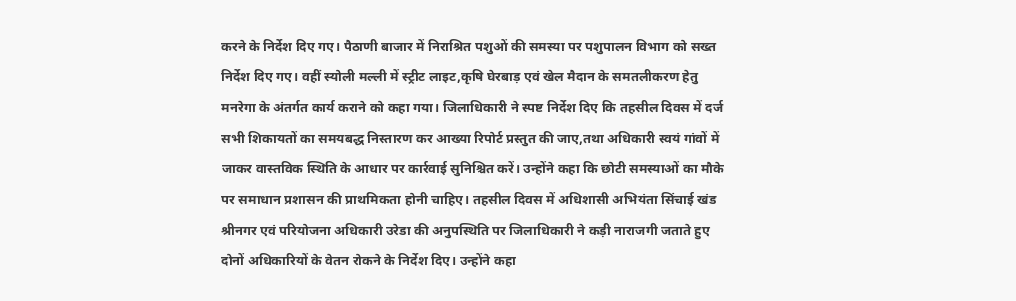करने के निर्देश दिए गए। पैठाणी बाजार में निराश्रित पशुओं की समस्या पर पशुपालन विभाग को सख्त निर्देश दिए गए। वहीं स्योली मल्ली में स्ट्रीट लाइट,कृषि घेरबाड़ एवं खेल मैदान के समतलीकरण हेतु मनरेगा के अंतर्गत कार्य कराने को कहा गया। जिलाधिकारी ने स्पष्ट निर्देश दिए कि तहसील दिवस में दर्ज सभी शिकायतों का समयबद्ध निस्तारण कर आख्या रिपोर्ट प्रस्तुत की जाए,तथा अधिकारी स्वयं गांवों में जाकर वास्तविक स्थिति के आधार पर कार्रवाई सुनिश्चित करें। उन्होंने कहा कि छोटी समस्याओं का मौके पर समाधान प्रशासन की प्राथमिकता होनी चाहिए। तहसील दिवस में अधिशासी अभियंता सिंचाई खंड श्रीनगर एवं परियोजना अधिकारी उरेडा की अनुपस्थिति पर जिलाधिकारी ने कड़ी नाराजगी जताते हुए दोनों अधिकारियों के वेतन रोकने के निर्देश दिए। उन्होंने कहा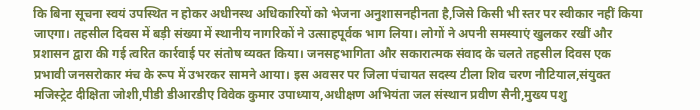कि बिना सूचना स्वयं उपस्थित न होकर अधीनस्थ अधिकारियों को भेजना अनुशासनहीनता है,जिसे किसी भी स्तर पर स्वीकार नहीं किया जाएगा। तहसील दिवस में बड़ी संख्या में स्थानीय नागरिकों ने उत्साहपूर्वक भाग लिया। लोगों ने अपनी समस्याएं खुलकर रखीं और प्रशासन द्वारा की गई त्वरित कार्रवाई पर संतोष व्यक्त किया। जनसहभागिता और सकारात्मक संवाद के चलते तहसील दिवस एक प्रभावी जनसरोकार मंच के रूप में उभरकर सामने आया। इस अवसर पर जिला पंचायत सदस्य टीला शिव चरण नौटियाल,संयुक्त मजिस्ट्रेट दीक्षिता जोशी,पीडी डीआरडीए विवेक कुमार उपाध्याय,अधीक्षण अभियंता जल संस्थान प्रवीण सैनी,मुख्य पशु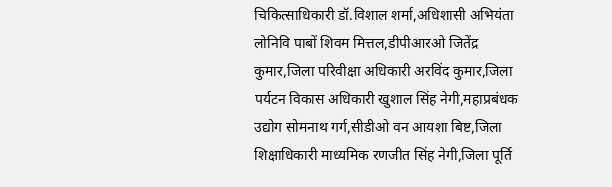चिकित्साधिकारी डॉ.विशाल शर्मा,अधिशासी अभियंता लोनिवि पाबों शिवम मित्तल,डीपीआरओ जितेंद्र कुमार,जिला परिवीक्षा अधिकारी अरविंद कुमार,जिला पर्यटन विकास अधिकारी खुशाल सिंह नेगी,महाप्रबंधक उद्योग सोमनाथ गर्ग,सीडीओ वन आयशा बिष्ट,जिला शिक्षाधिकारी माध्यमिक रणजीत सिंह नेगी,जिला पूर्ति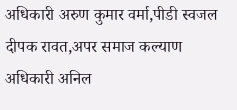अधिकारी अरुण कुमार वर्मा,पीडी स्वजल दीपक रावत,अपर समाज कल्याण अधिकारी अनिल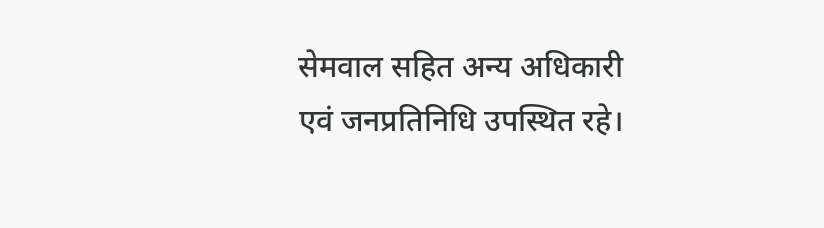सेमवाल सहित अन्य अधिकारी एवं जनप्रतिनिधि उपस्थित रहे।